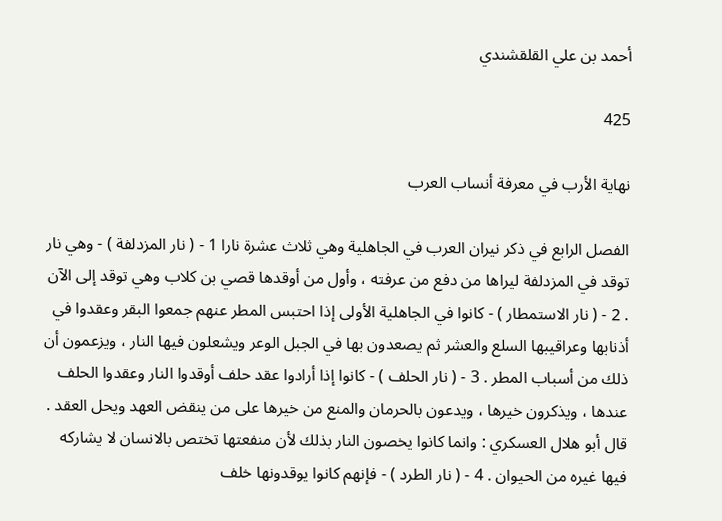أحمد بن علي القلقشندي

425

نهاية الأرب في معرفة أنساب العرب

الفصل الرابع في ذكر نيران العرب في الجاهلية وهي ثلاث عشرة نارا 1 - ( نار المزدلفة ) - وهي نار توقد في المزدلفة ليراها من دفع من عرفته ، وأول من أوقدها قصي بن كلاب وهي توقد إلى الآن . 2 - ( نار الاستمطار ) - كانوا في الجاهلية الأولى إذا احتبس المطر عنهم جمعوا البقر وعقدوا في أذنابها وعراقيبها السلع والعشر ثم يصعدون بها في الجبل الوعر ويشعلون فيها النار ، ويزعمون أن ذلك من أسباب المطر . 3 - ( نار الحلف ) - كانوا إذا أرادوا عقد حلف أوقدوا النار وعقدوا الحلف عندها ، ويذكرون خيرها ، ويدعون بالحرمان والمنع من خيرها على من ينقض العهد ويحل العقد . قال أبو هلال العسكري : وانما كانوا يخصون النار بذلك لأن منفعتها تختص بالانسان لا يشاركه فيها غيره من الحيوان . 4 - ( نار الطرد ) - فإنهم كانوا يوقدونها خلف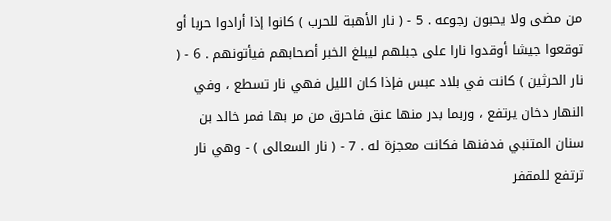من مضى ولا يحبون رجوعه . 5 - ( نار الأهبة للحرب ) كانوا إذا أرادوا حربا أو توقعوا جيشا أوقدوا نارا على جبلهم ليبلغ الخبر أصحابهم فيأتونهم . 6 - ( نار الحرثين ) كانت في بلاد عبس فإذا كان الليل فهي نار تسطع ، وفي النهار دخان يرتفع ، وربما بدر منها عنق فاحرق من مر بها فمر خالد بن سنان المتنبي فدفنها فكانت معجزة له . 7 - ( نار السعالى ) - وهي نار ترتفع للمقفر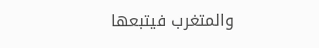والمتغرب فيتبعها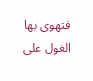فتهوى بها الغول على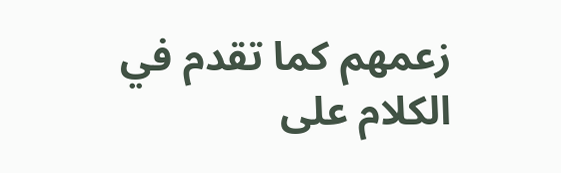زعمهم كما تقدم في الكلام على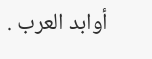أوابد العرب .